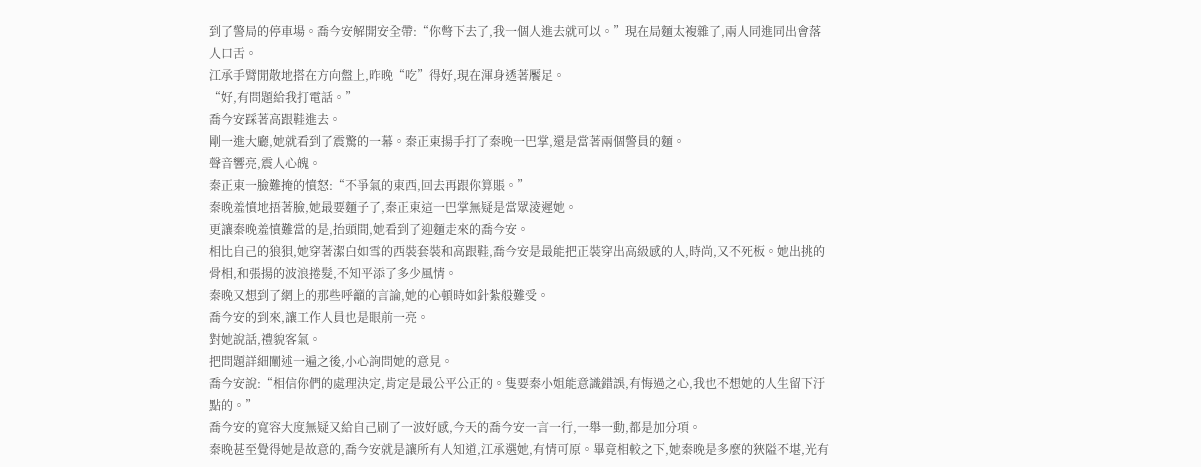到了警局的停車場。喬今安解開安全帶:“你彆下去了,我一個人進去就可以。”現在局麵太複雜了,兩人同進同出會落人口舌。
江承手臂閒散地搭在方向盤上,昨晚“吃”得好,現在渾身透著饜足。
“好,有問題給我打電話。”
喬今安踩著高跟鞋進去。
剛一進大廳,她就看到了震驚的一幕。秦正東揚手打了秦晚一巴掌,還是當著兩個警員的麵。
聲音響亮,震人心魄。
秦正東一臉難掩的憤怒:“不爭氣的東西,回去再跟你算賬。”
秦晚羞憤地捂著臉,她最要麵子了,秦正東這一巴掌無疑是當眾淩遲她。
更讓秦晚羞憤難當的是,抬頭間,她看到了迎麵走來的喬今安。
相比自己的狼狽,她穿著潔白如雪的西裝套裝和高跟鞋,喬今安是最能把正裝穿出高級感的人,時尚,又不死板。她出挑的骨相,和張揚的波浪捲髮,不知平添了多少風情。
秦晚又想到了網上的那些呼籲的言論,她的心頓時如針紮般難受。
喬今安的到來,讓工作人員也是眼前一亮。
對她說話,禮貌客氣。
把問題詳細闡述一遍之後,小心詢問她的意見。
喬今安說:“相信你們的處理決定,肯定是最公平公正的。隻要秦小姐能意識錯誤,有悔過之心,我也不想她的人生留下汙點的。”
喬今安的寬容大度無疑又給自己刷了一波好感,今天的喬今安一言一行,一舉一動,都是加分項。
秦晚甚至覺得她是故意的,喬今安就是讓所有人知道,江承選她,有情可原。畢竟相較之下,她秦晚是多麼的狹隘不堪,光有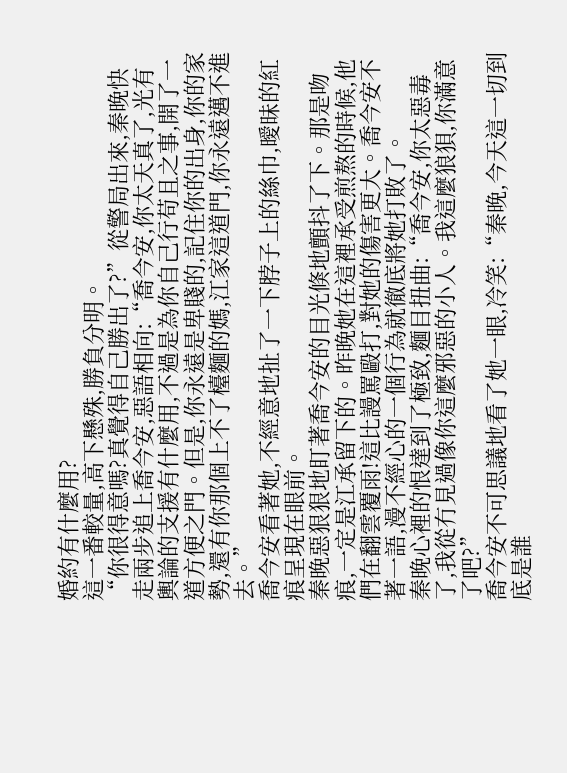婚約有什麼用?
這一番較量,高下懸殊,勝負分明。
“你很得意嗎?真覺得自己勝出了?”從警局出來,秦晚快走兩步追上喬今安,惡語相向:“喬今安,你太天真了,光有輿論的支援有什麼用,不過是為你自己行苟且之事,開了一道方便之門。但是,你永遠是卑賤的,記住你的出身,你的家勢,還有你那個上不了檯麵的媽,江家這道門,你永遠邁不進去。”
喬今安看著她,不經意地扯了一下脖子上的絲巾,曖昧的紅痕呈現在眼前。
秦晚惡狠狠地盯著喬今安的目光倏地顫抖了下。那是吻痕,一定是江承留下的。昨晚她在這裡承受煎熬的時候,他們在翻雲覆雨!這比謾罵毆打,對她的傷害更大。喬今安不著一語,漫不經心的一個行為就徹底將她打敗了。
秦晚心裡的恨達到了極致,麵目扭曲:“喬今安,你太惡毒了,我從冇見過像你這麼邪惡的小人。我這麼狼狽,你滿意了吧?”
喬今安不可思議地看了她一眼,冷笑:“秦晚,今天這一切到底是誰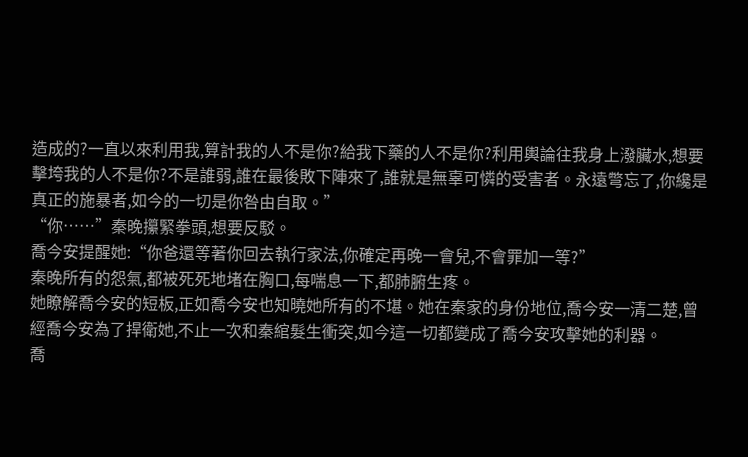造成的?一直以來利用我,算計我的人不是你?給我下藥的人不是你?利用輿論往我身上潑臟水,想要擊垮我的人不是你?不是誰弱,誰在最後敗下陣來了,誰就是無辜可憐的受害者。永遠彆忘了,你纔是真正的施暴者,如今的一切是你咎由自取。”
“你……”秦晚攥緊拳頭,想要反駁。
喬今安提醒她:“你爸還等著你回去執行家法,你確定再晚一會兒,不會罪加一等?”
秦晚所有的怨氣,都被死死地堵在胸口,每喘息一下,都肺腑生疼。
她瞭解喬今安的短板,正如喬今安也知曉她所有的不堪。她在秦家的身份地位,喬今安一清二楚,曾經喬今安為了捍衛她,不止一次和秦綰髮生衝突,如今這一切都變成了喬今安攻擊她的利器。
喬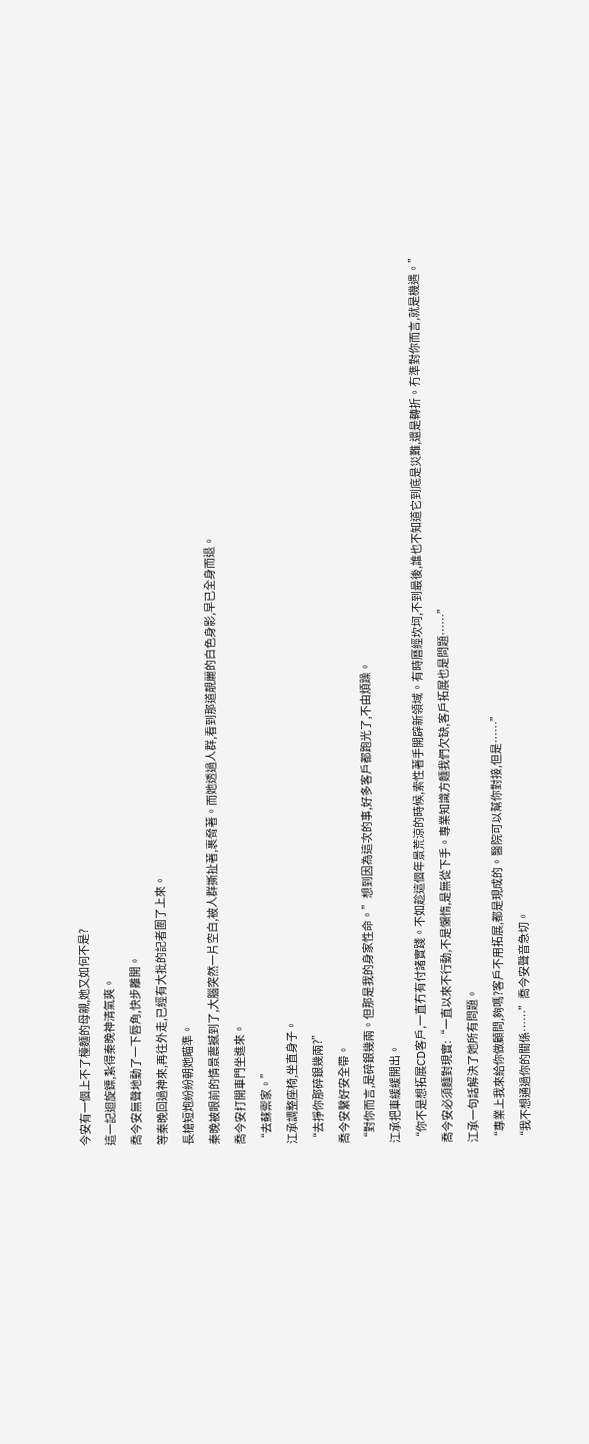今安有一個上不了檯麵的母親,她又如何不是?
這一記迴旋鏢,紮得秦晚神清氣爽。
喬今安無聲地動了一下唇角,快步離開。
等秦晚回過神來,再往外走,已經有大批的記者圍了上來。
長槍短炮紛紛朝她瞄準。
秦晚被眼前的情景震撼到了,大腦突然一片空白,被人群撕扯著,裹脅著。而她透過人群,看到那道靚麗的白色身影,早已全身而退。
喬今安打開車門坐進來。
“去蘇禦家。”
江承調整座椅,坐直身子。
“去掙你那碎銀幾兩?”
喬今安繫好安全帶。
“對你而言,是碎銀幾兩。但那是我的身家性命。”想到因為這次的事,好多客戶都跑光了,不由煩躁。
江承把車緩緩開出。
“你不是想拓展CD客戶,一直冇有付諸實踐。不如趁這個年景荒涼的時候,索性著手開辟新領域。有時曆經坎坷,不到最後,誰也不知道它到底是災難,還是轉折。冇準對你而言,就是機遇。”
喬今安必須麵對現實:“一直以來不行動,不是懶惰,是無從下手。專業知識方麵我們欠缺,客戶拓展也是問題……”
江承一句話解決了她所有問題。
“專業上我來給你做顧問,夠嗎?客戶不用拓展,都是現成的。醫院可以幫你對接,但是……”
“我不想通過你的關係……”喬今安聲音急切。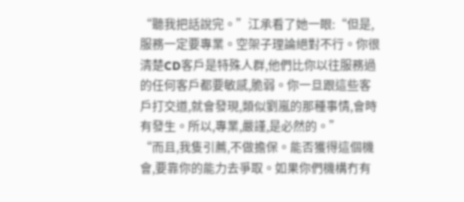“聽我把話說完。”江承看了她一眼:“但是,服務一定要專業。空架子理論絕對不行。你很清楚CD客戶是特殊人群,他們比你以往服務過的任何客戶都要敏感,脆弱。你一旦跟這些客戶打交道,就會發現,類似劉嵐的那種事情,會時有發生。所以,專業,嚴謹,是必然的。”
“而且,我隻引薦,不做擔保。能否獲得這個機會,要靠你的能力去爭取。如果你們機構冇有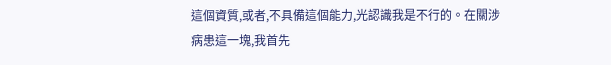這個資質,或者,不具備這個能力,光認識我是不行的。在關涉病患這一塊,我首先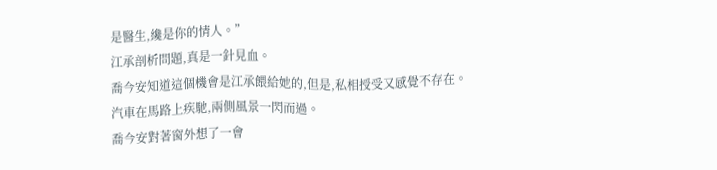是醫生,纔是你的情人。”
江承剖析問題,真是一針見血。
喬今安知道這個機會是江承餵給她的,但是,私相授受又感覺不存在。
汽車在馬路上疾馳,兩側風景一閃而過。
喬今安對著窗外想了一會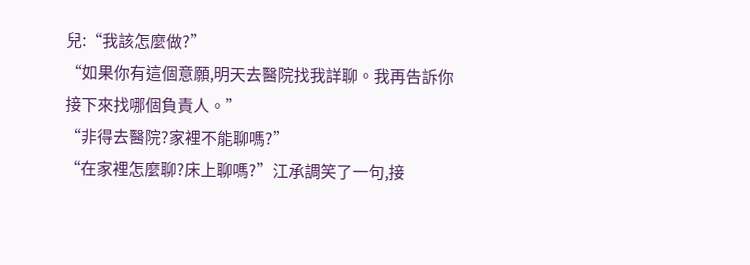兒:“我該怎麼做?”
“如果你有這個意願,明天去醫院找我詳聊。我再告訴你接下來找哪個負責人。”
“非得去醫院?家裡不能聊嗎?”
“在家裡怎麼聊?床上聊嗎?”江承調笑了一句,接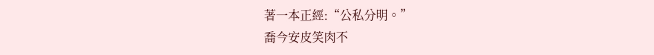著一本正經:“公私分明。”
喬今安皮笑肉不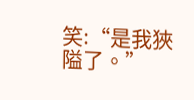笑:“是我狹隘了。”